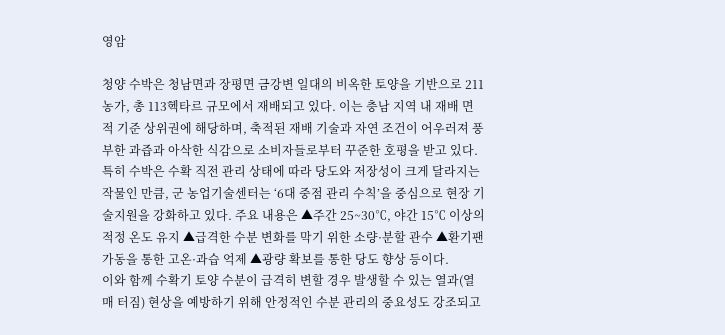영암

청양 수박은 청남면과 장평면 금강변 일대의 비옥한 토양을 기반으로 211농가, 총 113헥타르 규모에서 재배되고 있다. 이는 충남 지역 내 재배 면적 기준 상위권에 해당하며, 축적된 재배 기술과 자연 조건이 어우러져 풍부한 과즙과 아삭한 식감으로 소비자들로부터 꾸준한 호평을 받고 있다.특히 수박은 수확 직전 관리 상태에 따라 당도와 저장성이 크게 달라지는 작물인 만큼, 군 농업기술센터는 ‘6대 중점 관리 수칙’을 중심으로 현장 기술지원을 강화하고 있다. 주요 내용은 ▲주간 25~30℃, 야간 15℃ 이상의 적정 온도 유지 ▲급격한 수분 변화를 막기 위한 소량·분할 관수 ▲환기팬 가동을 통한 고온·과습 억제 ▲광량 확보를 통한 당도 향상 등이다.
이와 함께 수확기 토양 수분이 급격히 변할 경우 발생할 수 있는 열과(열매 터짐) 현상을 예방하기 위해 안정적인 수분 관리의 중요성도 강조되고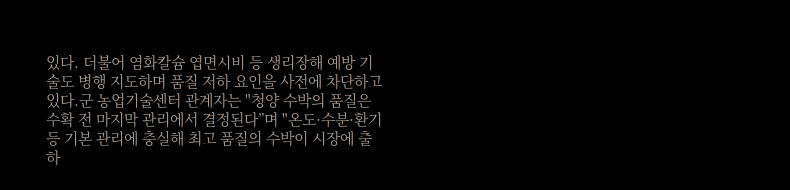있다. 더불어 염화칼슘 엽면시비 등 생리장해 예방 기술도 병행 지도하며 품질 저하 요인을 사전에 차단하고 있다.군 농업기술센터 관계자는 "청양 수박의 품질은 수확 전 마지막 관리에서 결정된다”며 "온도·수분·환기 등 기본 관리에 충실해 최고 품질의 수박이 시장에 출하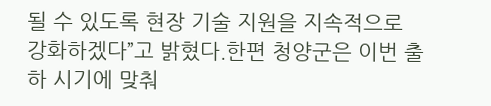될 수 있도록 현장 기술 지원을 지속적으로 강화하겠다”고 밝혔다.한편 청양군은 이번 출하 시기에 맞춰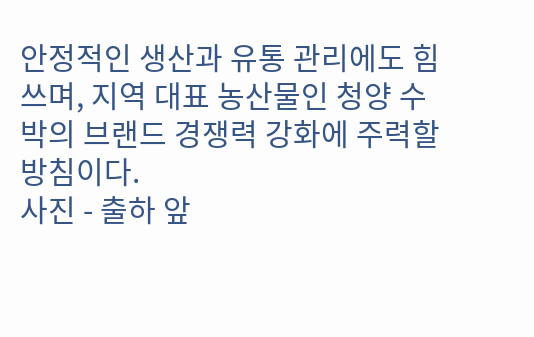안정적인 생산과 유통 관리에도 힘쓰며, 지역 대표 농산물인 청양 수박의 브랜드 경쟁력 강화에 주력할 방침이다.
사진 - 출하 앞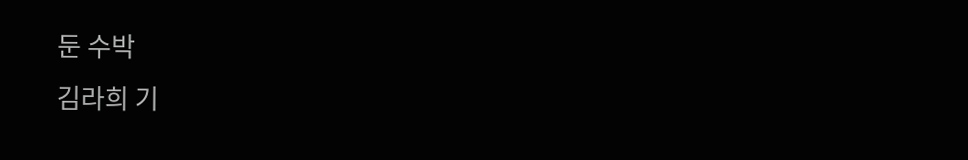둔 수박
김라희 기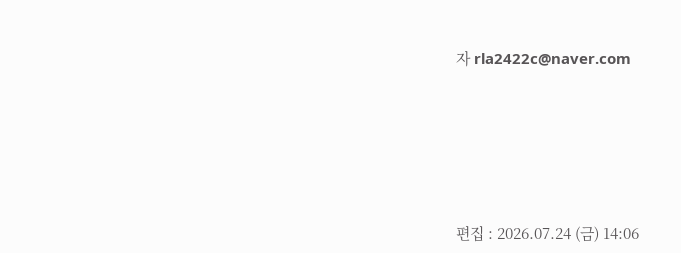자 rla2422c@naver.com






편집 : 2026.07.24 (금) 14:06